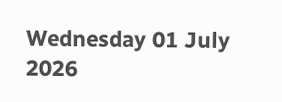Wednesday 01 July 2026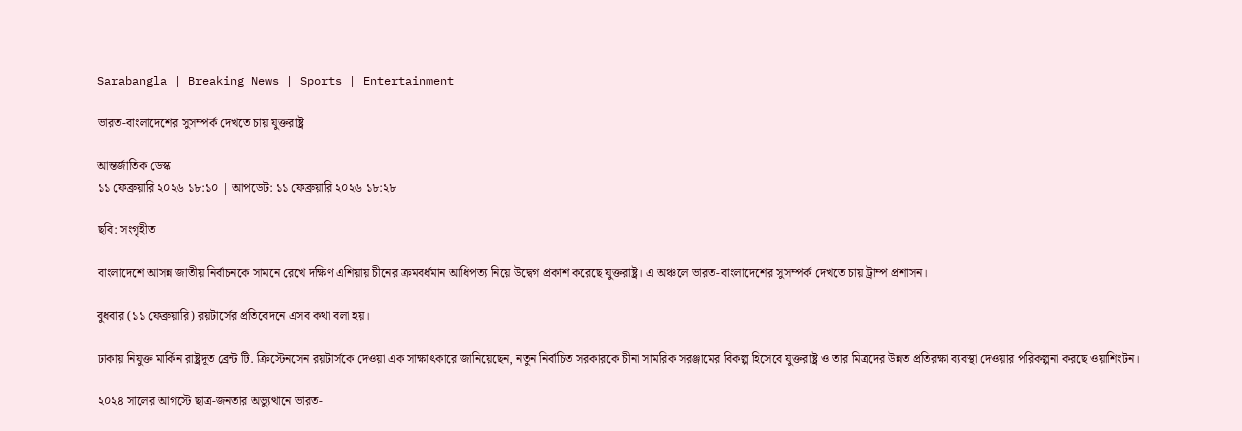Sarabangla | Breaking News | Sports | Entertainment

ভারত-বাংলাদেশের সুসম্পর্ক দেখতে চায় যুক্তরাষ্ট্র

আন্তর্জাতিক ডেস্ক
১১ ফেব্রুয়ারি ২০২৬ ১৮:১০ | আপডেট: ১১ ফেব্রুয়ারি ২০২৬ ১৮:২৮

ছবি: সংগৃহীত

বাংলাদেশে আসন্ন জাতীয় নির্বাচনকে সামনে রেখে দক্ষিণ এশিয়ায় চীনের ক্রমবর্ধমান আধিপত্য নিয়ে উদ্বেগ প্রকাশ করেছে যুক্তরাষ্ট্র। এ অঞ্চলে ভারত-বাংলাদেশের সুসম্পর্ক দেখতে চায় ট্রাম্প প্রশাসন।

বুধবার (১১ ফেব্রুয়ারি) রয়টার্সের প্রতিবেদনে এসব কথা বলা হয়।

ঢাকায় নিযুক্ত মার্কিন রাষ্ট্রদূত ব্রেন্ট টি. ক্রিস্টেনসেন রয়টার্সকে দেওয়া এক সাক্ষাৎকারে জানিয়েছেন, নতুন নির্বাচিত সরকারকে চীনা সামরিক সরঞ্জামের বিকল্প হিসেবে যুক্তরাষ্ট্র ও তার মিত্রদের উন্নত প্রতিরক্ষা ব্যবস্থা দেওয়ার পরিকল্পনা করছে ওয়াশিংটন।

২০২৪ সালের আগস্টে ছাত্র-জনতার অভ্যুত্থানে ভারত-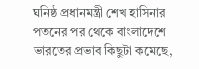ঘনিষ্ঠ প্রধানমন্ত্রী শেখ হাসিনার পতনের পর থেকে বাংলাদেশে ভারতের প্রভাব কিছুটা কমেছে,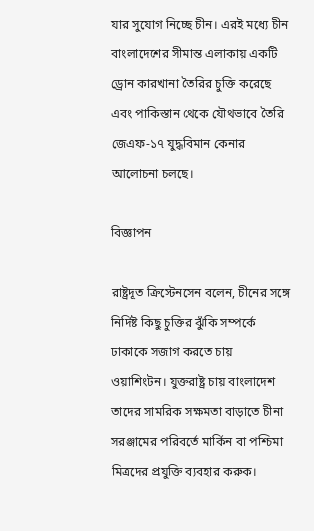যার সুযোগ নিচ্ছে চীন। এরই মধ্যে চীন বাংলাদেশের সীমান্ত এলাকায় একটি ড্রোন কারখানা তৈরির চুক্তি করেছে এবং পাকিস্তান থেকে যৌথভাবে তৈরি জেএফ-১৭ যুদ্ধবিমান কেনার আলোচনা চলছে।

বিজ্ঞাপন

রাষ্ট্রদূত ক্রিস্টেনসেন বলেন, চীনের সঙ্গে নির্দিষ্ট কিছু চুক্তির ঝুঁকি সম্পর্কে ঢাকাকে সজাগ করতে চায় ওয়াশিংটন। যুক্তরাষ্ট্র চায় বাংলাদেশ তাদের সামরিক সক্ষমতা বাড়াতে চীনা সরঞ্জামের পরিবর্তে মার্কিন বা পশ্চিমা মিত্রদের প্রযুক্তি ব্যবহার করুক।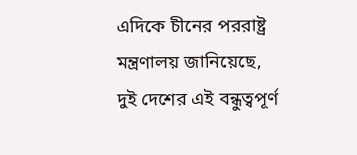এদিকে চীনের পররাষ্ট্র মন্ত্রণালয় জানিয়েছে, দুই দেশের এই বন্ধুত্বপূর্ণ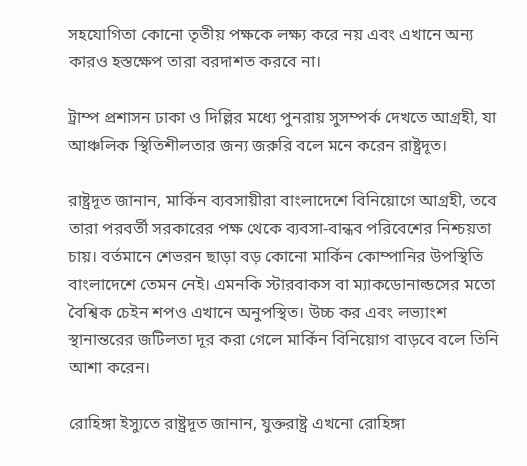সহযোগিতা কোনো তৃতীয় পক্ষকে লক্ষ্য করে নয় এবং এখানে অন্য কারও হস্তক্ষেপ তারা বরদাশত করবে না।

ট্রাম্প প্রশাসন ঢাকা ও দিল্লির মধ্যে পুনরায় সুসম্পর্ক দেখতে আগ্রহী, যা আঞ্চলিক স্থিতিশীলতার জন্য জরুরি বলে মনে করেন রাষ্ট্রদূত।

রাষ্ট্রদূত জানান, মার্কিন ব্যবসায়ীরা বাংলাদেশে বিনিয়োগে আগ্রহী, তবে তারা পরবর্তী সরকারের পক্ষ থেকে ব্যবসা-বান্ধব পরিবেশের নিশ্চয়তা চায়। বর্তমানে শেভরন ছাড়া বড় কোনো মার্কিন কোম্পানির উপস্থিতি বাংলাদেশে তেমন নেই। এমনকি স্টারবাকস বা ম্যাকডোনাল্ডসের মতো বৈশ্বিক চেইন শপও এখানে অনুপস্থিত। উচ্চ কর এবং লভ্যাংশ স্থানান্তরের জটিলতা দূর করা গেলে মার্কিন বিনিয়োগ বাড়বে বলে তিনি আশা করেন।

রোহিঙ্গা ইস্যুতে রাষ্ট্রদূত জানান, যুক্তরাষ্ট্র এখনো রোহিঙ্গা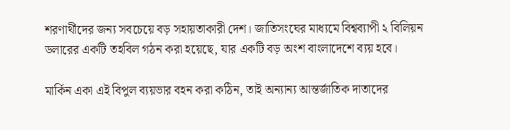শরণার্থীদের জন্য সবচেয়ে বড় সহায়তাকারী দেশ। জাতিসংঘের মাধ্যমে বিশ্বব্যাপী ২ বিলিয়ন ডলারের একটি তহবিল গঠন করা হয়েছে, যার একটি বড় অংশ বাংলাদেশে ব্যয় হবে।

মার্কিন একা এই বিপুল ব্যয়ভার বহন করা কঠিন, তাই অন্যান্য আন্তর্জাতিক দাতাদের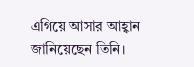এগিয়ে আসার আহ্বান জানিয়েছেন তিনি।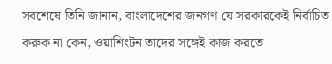সবশেষে তিনি জানান, বাংলাদেশের জনগণ যে সরকারকেই নির্বাচিত করুক না কেন, ওয়াশিংটন তাদের সঙ্গেই কাজ করতে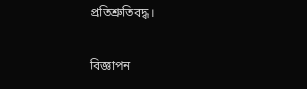প্রতিশ্রুতিবদ্ধ।

বিজ্ঞাপন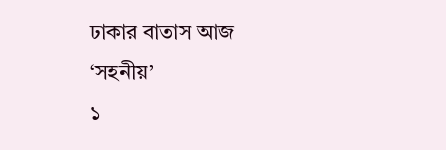ঢাকার বাতাস আজ ‘সহনীয়’
১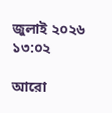জুলাই ২০২৬ ১৩:০২

আরো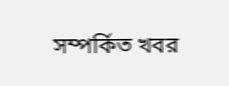সম্পর্কিত খবর